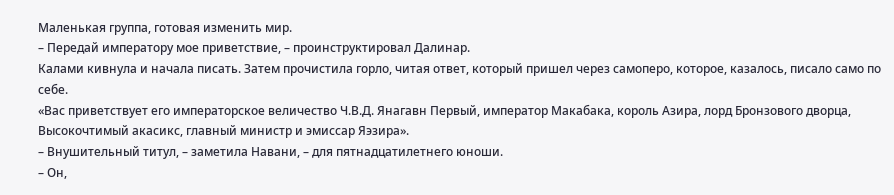Маленькая группа, готовая изменить мир.
– Передай императору мое приветствие, – проинструктировал Далинар.
Калами кивнула и начала писать. Затем прочистила горло, читая ответ, который пришел через самоперо, которое, казалось, писало само по себе.
«Вас приветствует его императорское величество Ч.В.Д. Янагавн Первый, император Макабака, король Азира, лорд Бронзового дворца, Высокочтимый акасикс, главный министр и эмиссар Яэзира».
– Внушительный титул, – заметила Навани, – для пятнадцатилетнего юноши.
– Он,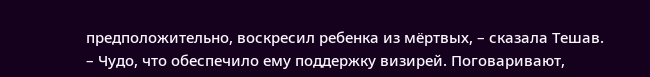предположительно, воскресил ребенка из мёртвых, – сказала Тешав. – Чудо, что обеспечило ему поддержку визирей. Поговаривают,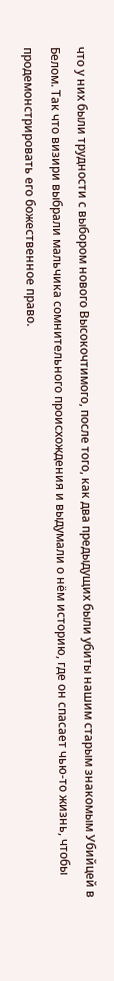что у них были трудности с выбором нового Высокочтимого, после того, как два предыдущих были убиты нашим старым знакомым Убийцей в Белом. Так что визири выбрали мальчика сомнительного происхождения и выдумали о нём историю, где он спасает чью-то жизнь, чтобы продемонстрировать его божественное право.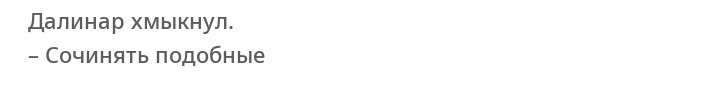Далинар хмыкнул.
– Сочинять подобные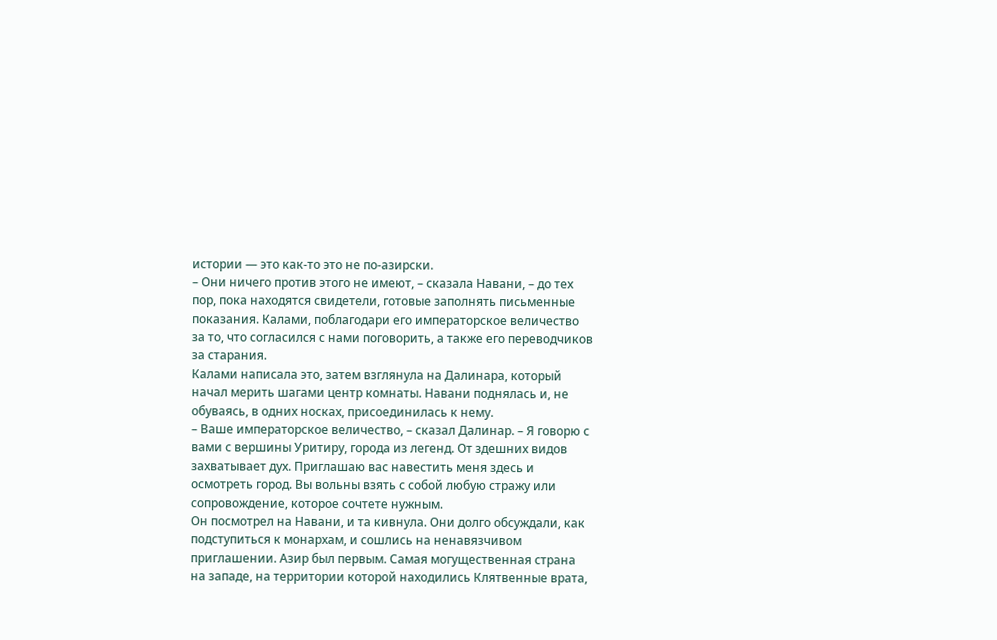истории — это как-то это не по-азирски.
– Они ничего против этого не имеют, – сказала Навани, – до тех пор, пока находятся свидетели, готовые заполнять письменные показания. Калами, поблагодари его императорское величество за то, что согласился с нами поговорить, а также его переводчиков за старания.
Калами написала это, затем взглянула на Далинара, который начал мерить шагами центр комнаты. Навани поднялась и, не обуваясь, в одних носках, присоединилась к нему.
– Ваше императорское величество, – сказал Далинар. – Я говорю с вами с вершины Уритиру, города из легенд. От здешних видов захватывает дух. Приглашаю вас навестить меня здесь и осмотреть город. Вы вольны взять с собой любую стражу или сопровождение, которое сочтете нужным.
Он посмотрел на Навани, и та кивнула. Они долго обсуждали, как подступиться к монархам, и сошлись на ненавязчивом приглашении. Азир был первым. Самая могущественная страна на западе, на территории которой находились Клятвенные врата,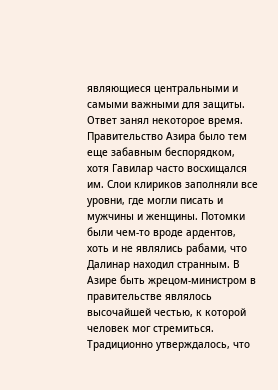являющиеся центральными и самыми важными для защиты.
Ответ занял некоторое время. Правительство Азира было тем еще забавным беспорядком, хотя Гавилар часто восхищался им. Слои клириков заполняли все уровни, где могли писать и мужчины и женщины. Потомки были чем-то вроде ардентов, хоть и не являлись рабами, что Далинар находил странным. В Азире быть жрецом-министром в правительстве являлось высочайшей честью, к которой человек мог стремиться.
Традиционно утверждалось, что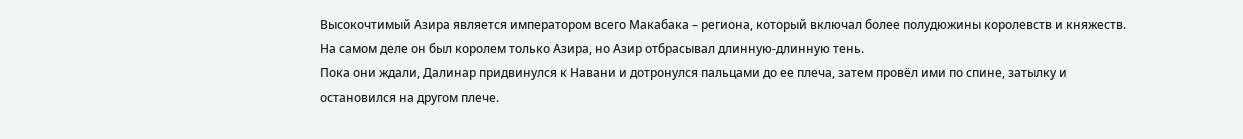Высокочтимый Азира является императором всего Макабака – региона, который включал более полудюжины королевств и княжеств. На самом деле он был королем только Азира, но Азир отбрасывал длинную-длинную тень.
Пока они ждали, Далинар придвинулся к Навани и дотронулся пальцами до ее плеча, затем провёл ими по спине, затылку и остановился на другом плече.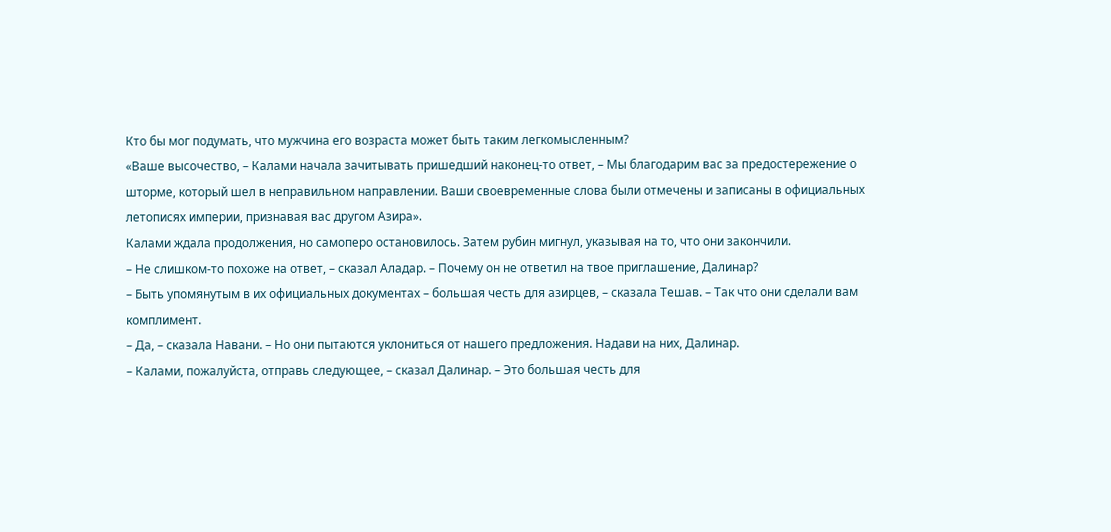Кто бы мог подумать, что мужчина его возраста может быть таким легкомысленным?
«Ваше высочество, – Калами начала зачитывать пришедший наконец-то ответ, – Мы благодарим вас за предостережение о шторме, который шел в неправильном направлении. Ваши своевременные слова были отмечены и записаны в официальных летописях империи, признавая вас другом Азира».
Калами ждала продолжения, но самоперо остановилось. Затем рубин мигнул, указывая на то, что они закончили.
– Не слишком-то похоже на ответ, – сказал Аладар. – Почему он не ответил на твое приглашение, Далинар?
– Быть упомянутым в их официальных документах – большая честь для азирцев, – сказала Тешав. – Так что они сделали вам комплимент.
– Да, – сказала Навани. – Но они пытаются уклониться от нашего предложения. Надави на них, Далинар.
– Калами, пожалуйста, отправь следующее, – сказал Далинар. – Это большая честь для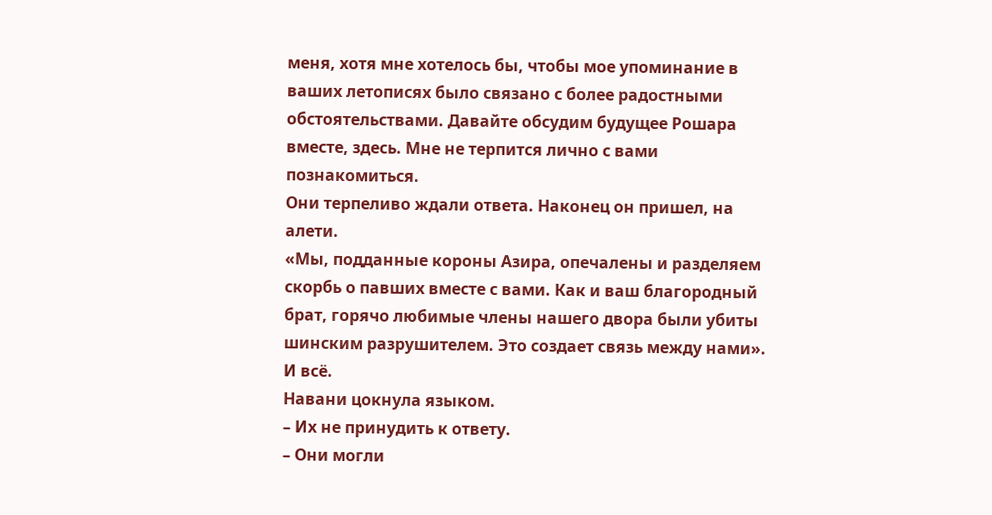меня, хотя мне хотелось бы, чтобы мое упоминание в ваших летописях было связано с более радостными обстоятельствами. Давайте обсудим будущее Рошара вместе, здесь. Мне не терпится лично с вами познакомиться.
Они терпеливо ждали ответа. Наконец он пришел, на алети.
«Мы, подданные короны Азира, опечалены и разделяем скорбь о павших вместе с вами. Как и ваш благородный брат, горячо любимые члены нашего двора были убиты шинским разрушителем. Это создает связь между нами».
И всё.
Навани цокнула языком.
– Их не принудить к ответу.
– Они могли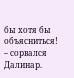бы хотя бы объясниться! – сорвался Далинар.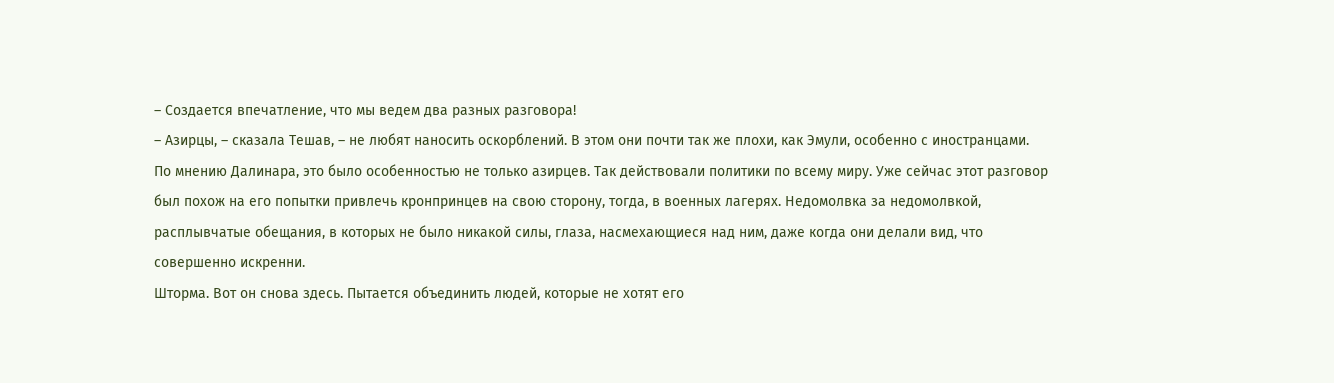– Создается впечатление, что мы ведем два разных разговора!
– Азирцы, – сказала Тешав, – не любят наносить оскорблений. В этом они почти так же плохи, как Эмули, особенно с иностранцами.
По мнению Далинара, это было особенностью не только азирцев. Так действовали политики по всему миру. Уже сейчас этот разговор был похож на его попытки привлечь кронпринцев на свою сторону, тогда, в военных лагерях. Недомолвка за недомолвкой, расплывчатые обещания, в которых не было никакой силы, глаза, насмехающиеся над ним, даже когда они делали вид, что совершенно искренни.
Шторма. Вот он снова здесь. Пытается объединить людей, которые не хотят его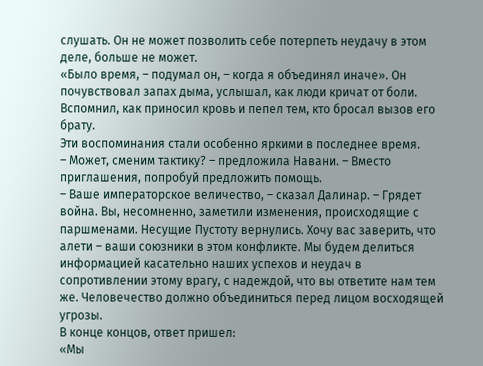слушать. Он не может позволить себе потерпеть неудачу в этом деле, больше не может.
«Было время, – подумал он, – когда я объединял иначе». Он почувствовал запах дыма, услышал, как люди кричат от боли. Вспомнил, как приносил кровь и пепел тем, кто бросал вызов его брату.
Эти воспоминания стали особенно яркими в последнее время.
– Может, сменим тактику? – предложила Навани. – Вместо приглашения, попробуй предложить помощь.
– Ваше императорское величество, – сказал Далинар. – Грядет война. Вы, несомненно, заметили изменения, происходящие с паршменами. Несущие Пустоту вернулись. Хочу вас заверить, что алети – ваши союзники в этом конфликте. Мы будем делиться информацией касательно наших успехов и неудач в сопротивлении этому врагу, с надеждой, что вы ответите нам тем же. Человечество должно объединиться перед лицом восходящей угрозы.
В конце концов, ответ пришел:
«Мы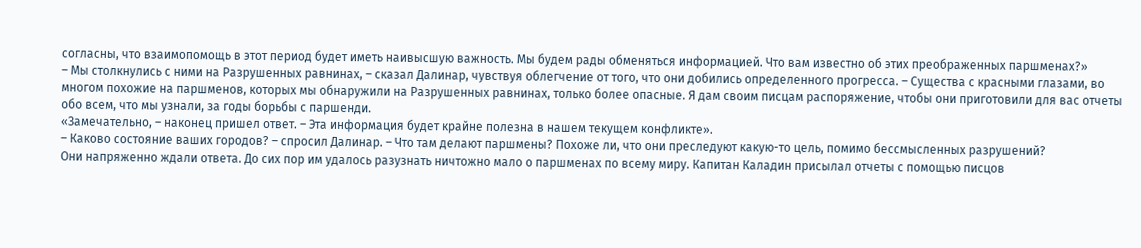согласны, что взаимопомощь в этот период будет иметь наивысшую важность. Мы будем рады обменяться информацией. Что вам известно об этих преображенных паршменах?»
– Мы столкнулись с ними на Разрушенных равнинах, – сказал Далинар, чувствуя облегчение от того, что они добились определенного прогресса. – Существа с красными глазами, во многом похожие на паршменов, которых мы обнаружили на Разрушенных равнинах, только более опасные. Я дам своим писцам распоряжение, чтобы они приготовили для вас отчеты обо всем, что мы узнали, за годы борьбы с паршенди.
«Замечательно, – наконец пришел ответ. – Эта информация будет крайне полезна в нашем текущем конфликте».
– Каково состояние ваших городов? – спросил Далинар. – Что там делают паршмены? Похоже ли, что они преследуют какую-то цель, помимо бессмысленных разрушений?
Они напряженно ждали ответа. До сих пор им удалось разузнать ничтожно мало о паршменах по всему миру. Капитан Каладин присылал отчеты с помощью писцов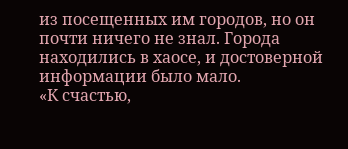из посещенных им городов, но он почти ничего не знал. Города находились в хаосе, и достоверной информации было мало.
«К счастью,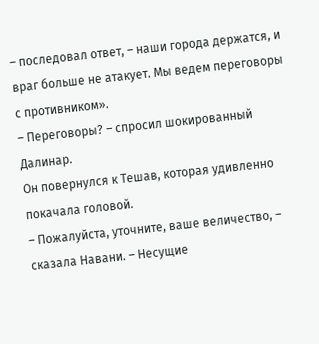– последовал ответ, – наши города держатся, и враг больше не атакует. Мы ведем переговоры с противником».
– Переговоры? – спросил шокированный Далинар.
Он повернулся к Тешав, которая удивленно покачала головой.
– Пожалуйста, уточните, ваше величество, – сказала Навани. – Несущие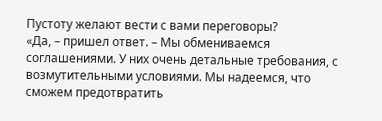Пустоту желают вести с вами переговоры?
«Да, – пришел ответ. – Мы обмениваемся соглашениями. У них очень детальные требования, с возмутительными условиями. Мы надеемся, что сможем предотвратить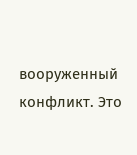вооруженный конфликт. Это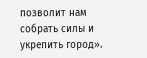позволит нам собрать силы и укрепить город».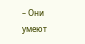– Они умеют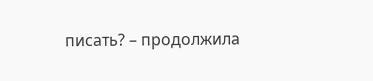писать? – продолжила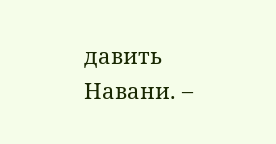давить Навани. –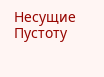Несущие Пустоту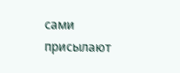сами присылают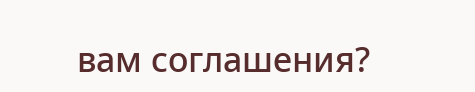вам соглашения?